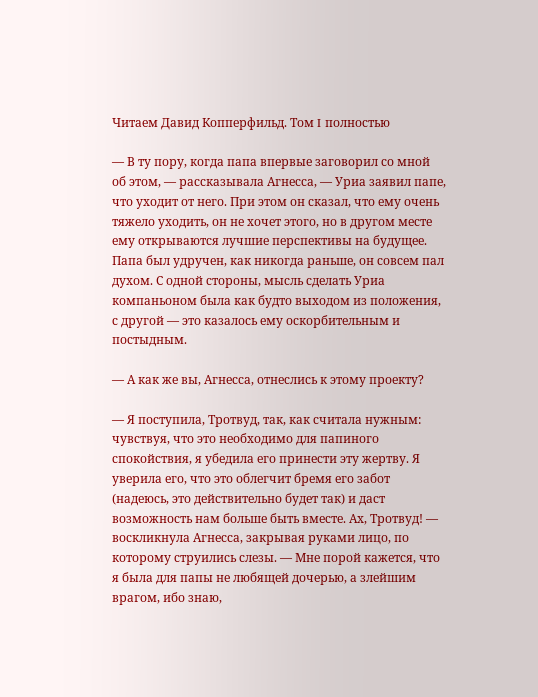Читаем Давид Копперфильд. Том I полностью

— В ту пору, когда папа впервые заговорил со мной об этом, — рассказывала Агнесса, — Уриа заявил папе, что уходит от него. При этом он сказал, что ему очень тяжело уходить, он не хочет этого, но в другом месте ему открываются лучшие перспективы на будущее. Папа был удручен, как никогда раньше, он совсем пал духом. С одной стороны, мысль сделать Уриа компаньоном была как будто выходом из положения, с другой — это казалось ему оскорбительным и постыдным.

— А как же вы, Агнесса, отнеслись к этому проекту?

— Я поступила, Тротвуд, так, как считала нужным: чувствуя, что это необходимо для папиного спокойствия, я убедила его принести эту жертву. Я уверила его, что это облегчит бремя его забот (надеюсь, это действительно будет так) и даст возможность нам больше быть вместе. Ах, Тротвуд! — воскликнула Агнесса, закрывая руками лицо, по которому струились слезы. — Мне порой кажется, что я была для папы не любящей дочерью, а злейшим врагом, ибо знаю,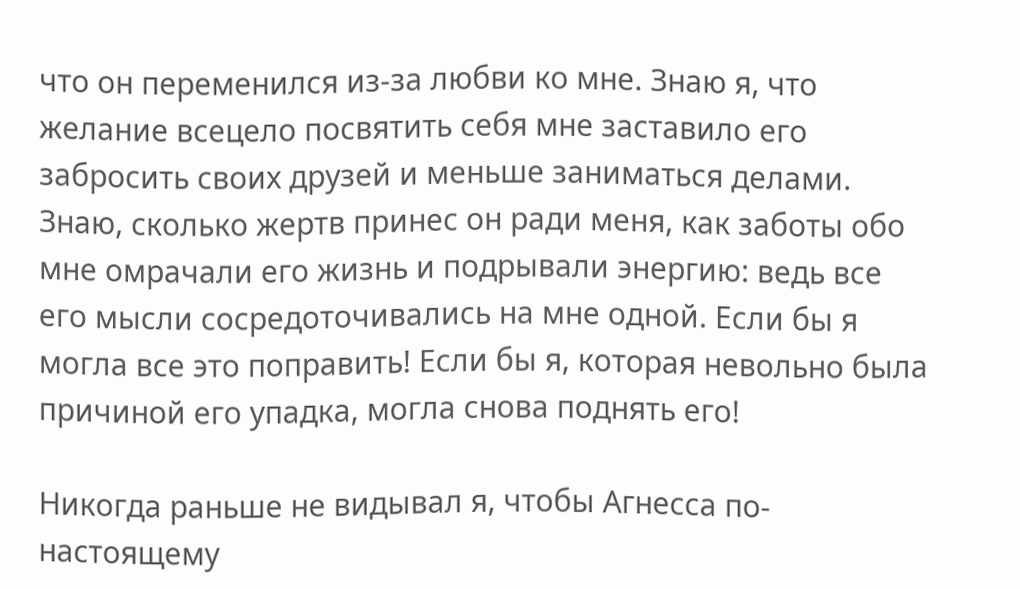что он переменился из-за любви ко мне. Знаю я, что желание всецело посвятить себя мне заставило его забросить своих друзей и меньше заниматься делами. Знаю, сколько жертв принес он ради меня, как заботы обо мне омрачали его жизнь и подрывали энергию: ведь все его мысли сосредоточивались на мне одной. Если бы я могла все это поправить! Если бы я, которая невольно была причиной его упадка, могла снова поднять его!

Никогда раньше не видывал я, чтобы Агнесса по-настоящему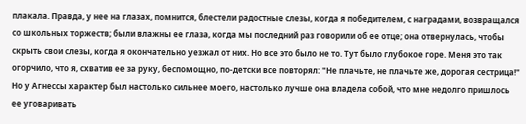плакала. Правда, у нее на глазах, помнится, блестели радостные слезы, когда я победителем, с наградами, возвращался со школьных торжеств; были влажны ее глаза, когда мы последний раз говорили об ее отце; она отвернулась, чтобы скрыть свои слезы, когда я окончательно уезжал от них. Но все это было не то. Тут было глубокое горе. Меня это так огорчило, что я, схватив ее за руку, беспомощно, по-детски все повторял: "Нe плачьте, не плачьте же, дорогая сестрица!" Но у Агнессы характер был настолько сильнее моего, настолько лучше она владела собой, что мне недолго пришлось ее уговаривать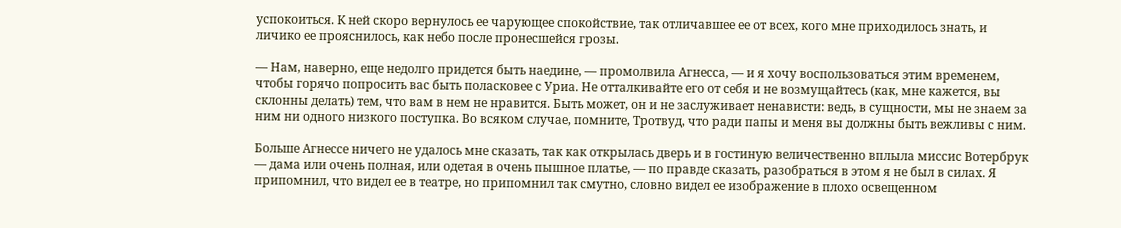успокоиться. К ней скоро вернулось ее чарующее спокойствие, так отличавшее ее от всех, кого мне приходилось знать, и личико ее прояснилось, как небо после пронесшейся грозы.

— Нам, наверно, еще недолго придется быть наедине, — промолвила Агнесса, — и я хочу воспользоваться этим временем, чтобы горячо попросить вас быть поласковее с Уриа. Не отталкивайте его от себя и не возмущайтесь (как, мне кажется, вы склонны делать) тем, что вам в нем не нравится. Быть может, он и не заслуживает ненависти: ведь, в сущности, мы не знаем за ним ни одного низкого поступка. Во всяком случае, помните, Тротвуд, что ради папы и меня вы должны быть вежливы с ним.

Больше Агнессе ничего не удалось мне сказать, так как открылась дверь и в гостиную величественно вплыла миссис Вотербрук — дама или очень полная, или одетая в очень пышное платье, — по правде сказать, разобраться в этом я не был в силах. Я припомнил, что видел ее в театре, но припомнил так смутно, словно видел ее изображение в плохо освещенном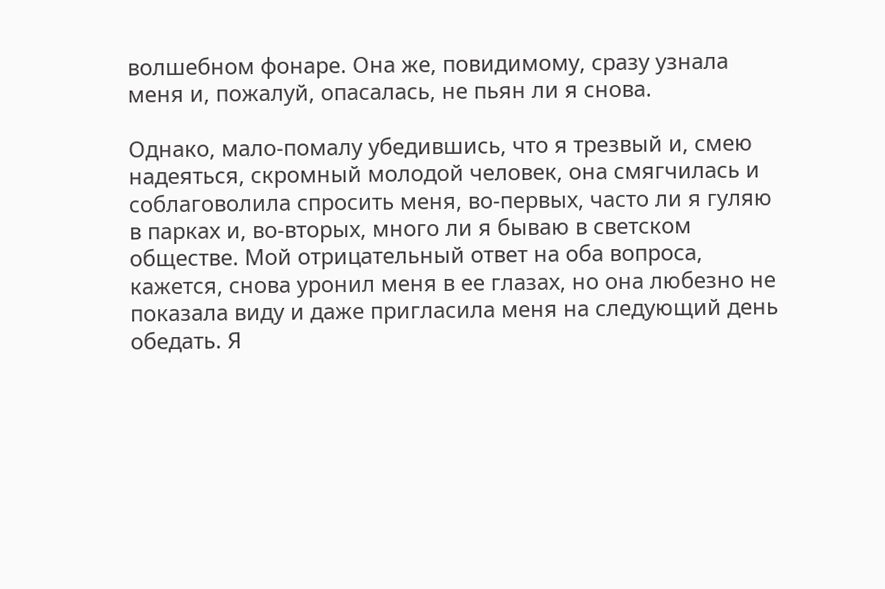волшебном фонаре. Она же, повидимому, сразу узнала меня и, пожалуй, опасалась, не пьян ли я снова.

Однако, мало-помалу убедившись, что я трезвый и, смею надеяться, скромный молодой человек, она смягчилась и соблаговолила спросить меня, во-первых, часто ли я гуляю в парках и, во-вторых, много ли я бываю в светском обществе. Мой отрицательный ответ на оба вопроса, кажется, снова уронил меня в ее глазах, но она любезно не показала виду и даже пригласила меня на следующий день обедать. Я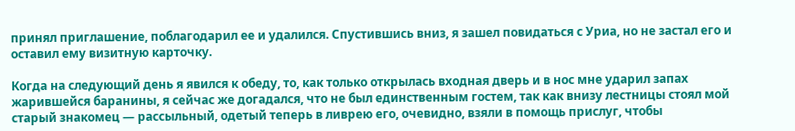принял приглашение, поблагодарил ее и удалился. Спустившись вниз, я зашел повидаться с Уриа, но не застал его и оставил ему визитную карточку.

Когда на следующий день я явился к обеду, то, как только открылась входная дверь и в нос мне ударил запах жарившейся баранины, я сейчас же догадался, что не был единственным гостем, так как внизу лестницы стоял мой старый знакомец — рассыльный, одетый теперь в ливрею его, очевидно, взяли в помощь прислуг, чтобы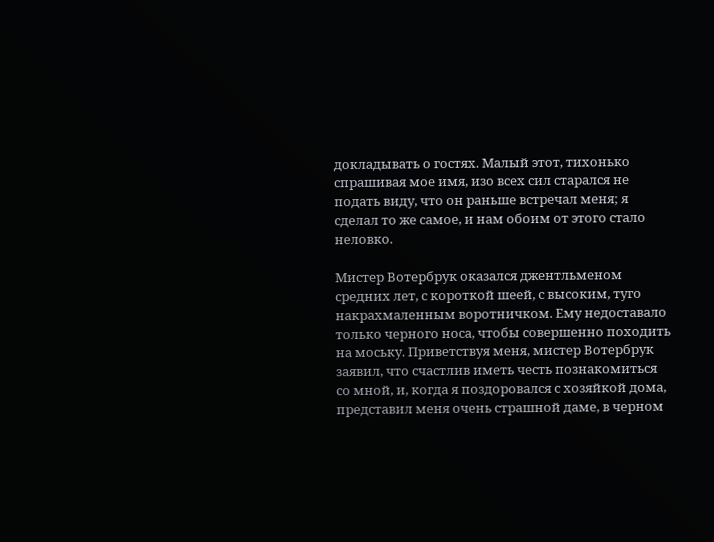докладывать о гостях. Малый этот, тихонько спрашивая мое имя, изо всех сил старался не подать виду, что он раньше встречал меня; я сделал то же самое, и нам обоим от этого стало неловко.

Мистер Вотербрук оказался джентльменом средних лет, с короткой шеей, с высоким, туго накрахмаленным воротничком. Ему недоставало только черного носа, чтобы совершенно походить на моську. Приветствуя меня, мистер Вотербрук заявил, что счастлив иметь честь познакомиться со мной, и, когда я поздоровался с хозяйкой дома, представил меня очень страшной даме, в черном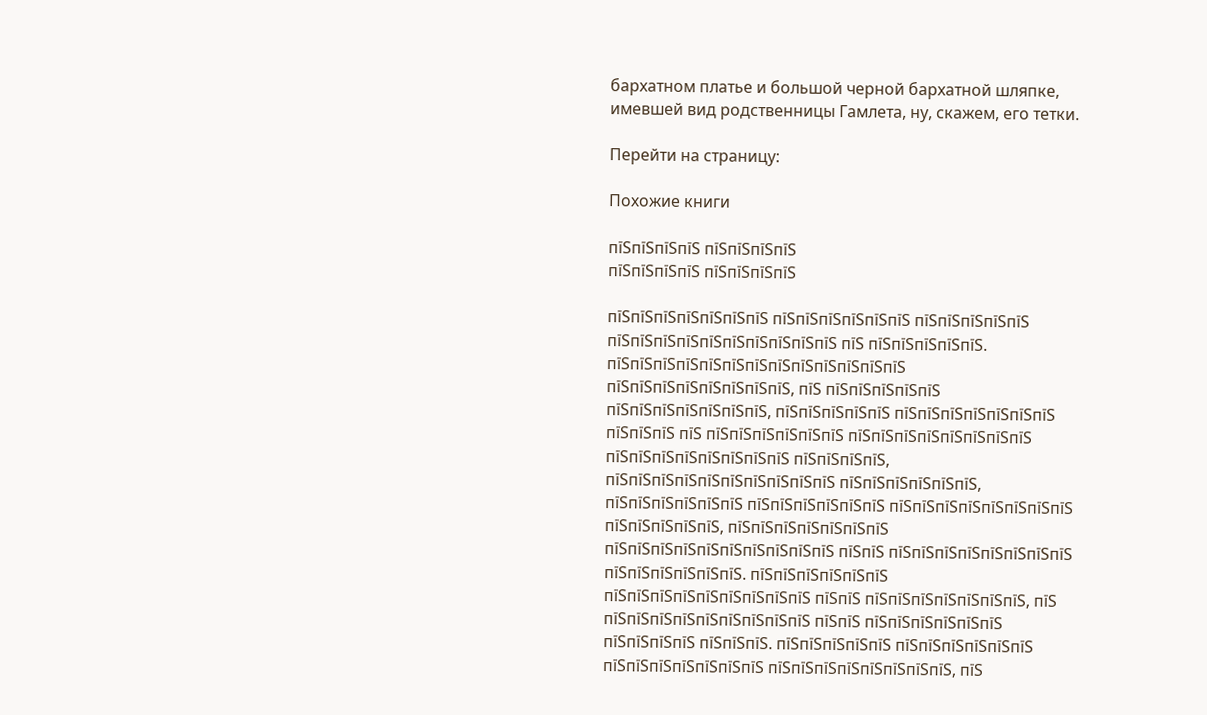бархатном платье и большой черной бархатной шляпке, имевшей вид родственницы Гамлета, ну, скажем, его тетки.

Перейти на страницу:

Похожие книги

пїЅпїЅпїЅпїЅ пїЅпїЅпїЅпїЅ
пїЅпїЅпїЅпїЅ пїЅпїЅпїЅпїЅ

пїЅпїЅпїЅпїЅпїЅпїЅпїЅ пїЅпїЅпїЅпїЅпїЅпїЅ пїЅпїЅпїЅпїЅпїЅ пїЅпїЅпїЅпїЅпїЅпїЅпїЅпїЅпїЅпїЅ пїЅ пїЅпїЅпїЅпїЅпїЅ. пїЅпїЅпїЅпїЅпїЅпїЅпїЅпїЅпїЅпїЅпїЅпїЅпїЅ пїЅпїЅпїЅпїЅпїЅпїЅпїЅпїЅ, пїЅ пїЅпїЅпїЅпїЅпїЅ пїЅпїЅпїЅпїЅпїЅпїЅпїЅ, пїЅпїЅпїЅпїЅпїЅ пїЅпїЅпїЅпїЅпїЅпїЅпїЅ пїЅпїЅпїЅ пїЅ пїЅпїЅпїЅпїЅпїЅпїЅ пїЅпїЅпїЅпїЅпїЅпїЅпїЅпїЅ пїЅпїЅпїЅпїЅпїЅпїЅпїЅпїЅ пїЅпїЅпїЅпїЅ, пїЅпїЅпїЅпїЅпїЅпїЅпїЅпїЅпїЅпїЅ пїЅпїЅпїЅпїЅпїЅпїЅ, пїЅпїЅпїЅпїЅпїЅпїЅ пїЅпїЅпїЅпїЅпїЅпїЅ пїЅпїЅпїЅпїЅпїЅпїЅпїЅпїЅ пїЅпїЅпїЅпїЅпїЅ, пїЅпїЅпїЅпїЅпїЅпїЅпїЅ пїЅпїЅпїЅпїЅпїЅпїЅпїЅпїЅпїЅпїЅ пїЅпїЅ пїЅпїЅпїЅпїЅпїЅпїЅпїЅпїЅ пїЅпїЅпїЅпїЅпїЅпїЅ. пїЅпїЅпїЅпїЅпїЅпїЅ пїЅпїЅпїЅпїЅпїЅпїЅпїЅпїЅпїЅ пїЅпїЅ пїЅпїЅпїЅпїЅпїЅпїЅпїЅ, пїЅ пїЅпїЅпїЅпїЅпїЅпїЅпїЅпїЅпїЅ пїЅпїЅ пїЅпїЅпїЅпїЅпїЅпїЅ пїЅпїЅпїЅпїЅ пїЅпїЅпїЅ. пїЅпїЅпїЅпїЅпїЅ пїЅпїЅпїЅпїЅпїЅпїЅ пїЅпїЅпїЅпїЅпїЅпїЅпїЅ пїЅпїЅпїЅпїЅпїЅпїЅпїЅпїЅ, пїЅ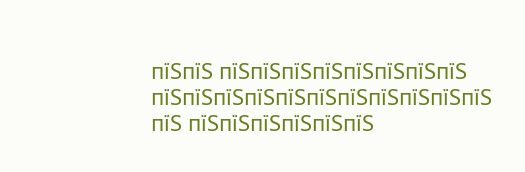пїЅпїЅ пїЅпїЅпїЅпїЅпїЅпїЅпїЅпїЅ пїЅпїЅпїЅпїЅпїЅпїЅпїЅпїЅпїЅпїЅпїЅ пїЅ пїЅпїЅпїЅпїЅпїЅпїЅ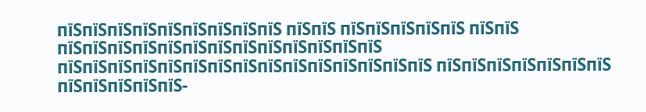пїЅпїЅпїЅпїЅпїЅпїЅпїЅпїЅпїЅ пїЅпїЅ пїЅпїЅпїЅпїЅпїЅ пїЅпїЅ пїЅпїЅпїЅпїЅпїЅпїЅпїЅпїЅпїЅпїЅпїЅпїЅпїЅ пїЅпїЅпїЅпїЅпїЅпїЅпїЅпїЅпїЅпїЅпїЅпїЅпїЅпїЅпїЅ пїЅпїЅпїЅпїЅпїЅпїЅпїЅ пїЅпїЅпїЅпїЅпїЅ-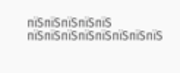пїЅпїЅпїЅпїЅпїЅ пїЅпїЅпїЅпїЅпїЅпїЅпїЅпїЅ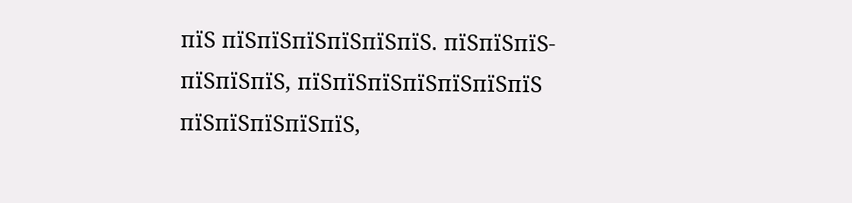пїЅ пїЅпїЅпїЅпїЅпїЅпїЅ. пїЅпїЅпїЅ-пїЅпїЅпїЅ, пїЅпїЅпїЅпїЅпїЅпїЅпїЅ пїЅпїЅпїЅпїЅпїЅ,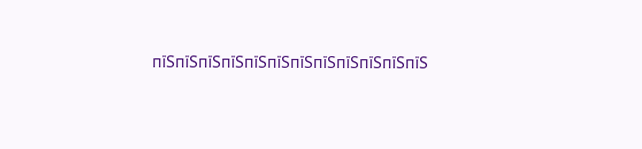пїЅпїЅпїЅпїЅпїЅпїЅпїЅпїЅпїЅпїЅпїЅпїЅ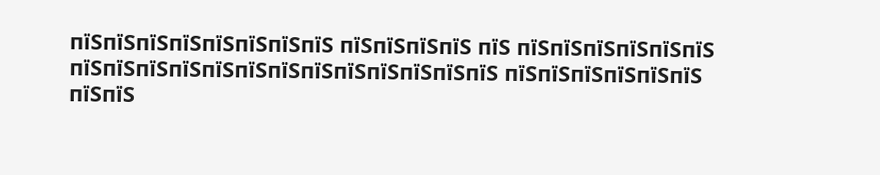пїЅпїЅпїЅпїЅпїЅпїЅпїЅпїЅ пїЅпїЅпїЅпїЅ пїЅ пїЅпїЅпїЅпїЅпїЅпїЅ пїЅпїЅпїЅпїЅпїЅпїЅпїЅпїЅпїЅпїЅпїЅпїЅпїЅ пїЅпїЅпїЅпїЅпїЅпїЅ пїЅпїЅ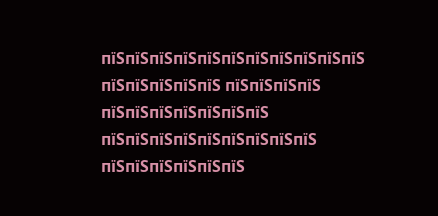пїЅпїЅпїЅпїЅпїЅпїЅпїЅпїЅпїЅпїЅпїЅ пїЅпїЅпїЅпїЅпїЅ пїЅпїЅпїЅпїЅ пїЅпїЅпїЅпїЅпїЅпїЅпїЅ пїЅпїЅпїЅпїЅпїЅпїЅпїЅпїЅпїЅ пїЅпїЅпїЅпїЅпїЅпїЅ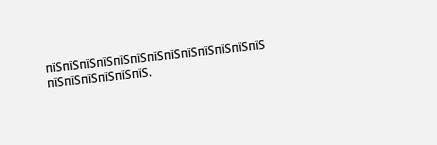пїЅпїЅпїЅпїЅпїЅпїЅпїЅпїЅпїЅпїЅпїЅпїЅпїЅ пїЅпїЅпїЅпїЅпїЅпїЅ.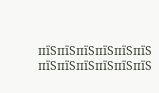пїЅпїЅпїЅпїЅпїЅпїЅ пїЅпїЅпїЅпїЅпїЅпїЅ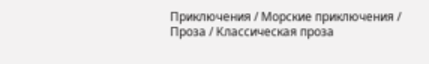Приключения / Морские приключения / Проза / Классическая проза